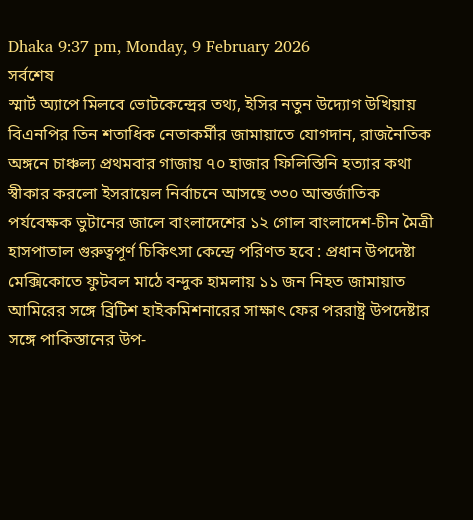Dhaka 9:37 pm, Monday, 9 February 2026
সর্বশেষ
স্মার্ট অ্যাপে মিলবে ভোটকেন্দ্রের তথ্য, ইসির নতুন উদ্যোগ উখিয়ায় বিএনপির তিন শতাধিক নেতাকর্মীর জামায়াতে যোগদান, রাজনৈতিক অঙ্গনে চাঞ্চল্য প্রথমবার গাজায় ৭০ হাজার ফিলিস্তিনি হত্যার কথা স্বীকার করলো ইসরায়েল নির্বাচনে আসছে ৩৩০ আন্তর্জাতিক পর্যবেক্ষক ভুটানের জালে বাংলাদেশের ১২ গোল বাংলাদেশ-চীন মৈত্রী হাসপাতাল গুরুত্বপূর্ণ চিকিৎসা কেন্দ্রে পরিণত হবে : প্রধান উপদেষ্টা মেক্সিকোতে ফুটবল মাঠে বন্দুক হামলায় ১১ জন নিহত জামায়াত আমিরের সঙ্গে ব্রিটিশ হাইকমিশনারের সাক্ষাৎ ফের পররাষ্ট্র উপদেষ্টার সঙ্গে পাকিস্তানের উপ-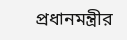প্রধানমন্ত্রীর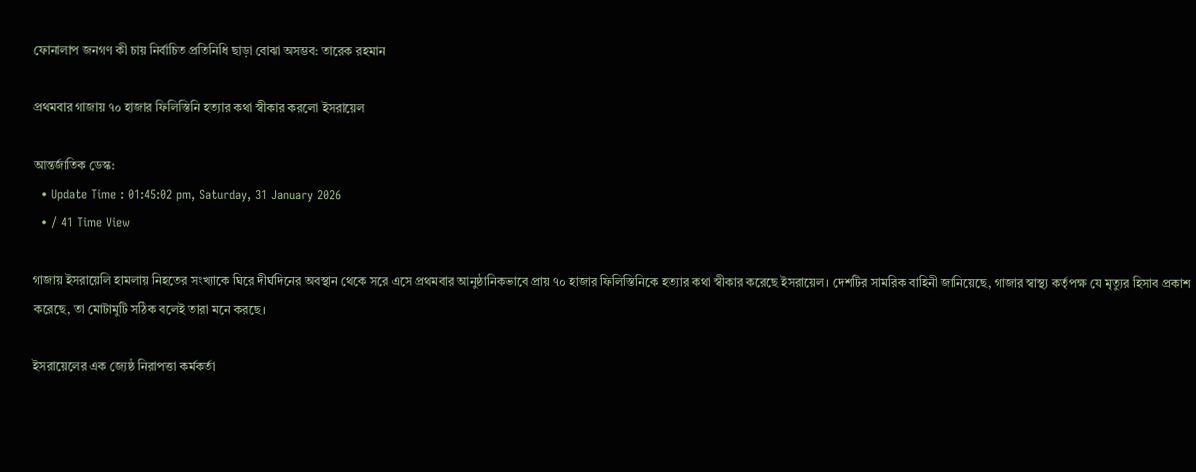ফোনালাপ জনগণ কী চায় নির্বাচিত প্রতিনিধি ছাড়া বোঝা অসম্ভব: তারেক রহমান

প্রথমবার গাজায় ৭০ হাজার ফিলিস্তিনি হত্যার কথা স্বীকার করলো ইসরায়েল

আন্তর্জাতিক ডেস্ক:
  • Update Time : 01:45:02 pm, Saturday, 31 January 2026
  • / 41 Time View

গাজায় ইসরায়েলি হামলায় নিহতের সংখ্যাকে ঘিরে দীর্ঘদিনের অবস্থান থেকে সরে এসে প্রথমবার আনুষ্ঠানিকভাবে প্রায় ৭০ হাজার ফিলিস্তিনিকে হত্যার কথা স্বীকার করেছে ইসরায়েল। দেশটির সামরিক বাহিনী জানিয়েছে, গাজার স্বাস্থ্য কর্তৃপক্ষ যে মৃত্যুর হিসাব প্রকাশ করেছে, তা মোটামুটি সঠিক বলেই তারা মনে করছে।

ইসরায়েলের এক জ্যেষ্ঠ নিরাপত্তা কর্মকর্তা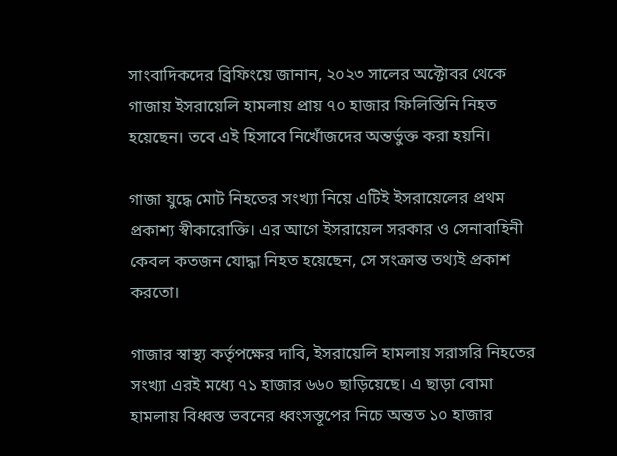সাংবাদিকদের ব্রিফিংয়ে জানান, ২০২৩ সালের অক্টোবর থেকে গাজায় ইসরায়েলি হামলায় প্রায় ৭০ হাজার ফিলিস্তিনি নিহত হয়েছেন। তবে এই হিসাবে নিখোঁজদের অন্তর্ভুক্ত করা হয়নি।

গাজা যুদ্ধে মোট নিহতের সংখ্যা নিয়ে এটিই ইসরায়েলের প্রথম প্রকাশ্য স্বীকারোক্তি। এর আগে ইসরায়েল সরকার ও সেনাবাহিনী কেবল কতজন যোদ্ধা নিহত হয়েছেন, সে সংক্রান্ত তথ্যই প্রকাশ করতো।

গাজার স্বাস্থ্য কর্তৃপক্ষের দাবি, ইসরায়েলি হামলায় সরাসরি নিহতের সংখ্যা এরই মধ্যে ৭১ হাজার ৬৬০ ছাড়িয়েছে। এ ছাড়া বোমা হামলায় বিধ্বস্ত ভবনের ধ্বংসস্তূপের নিচে অন্তত ১০ হাজার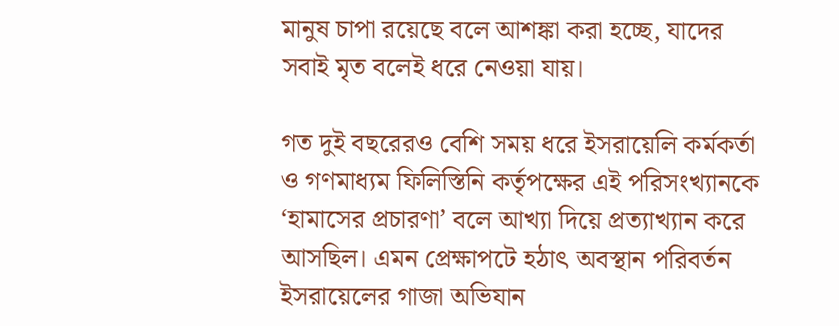মানুষ চাপা রয়েছে বলে আশঙ্কা করা হচ্ছে, যাদের সবাই মৃত বলেই ধরে নেওয়া যায়।

গত দুই বছরেরও বেশি সময় ধরে ইসরায়েলি কর্মকর্তা ও গণমাধ্যম ফিলিস্তিনি কর্তৃপক্ষের এই পরিসংখ্যানকে ‘হামাসের প্রচারণা’ বলে আখ্যা দিয়ে প্রত্যাখ্যান করে আসছিল। এমন প্রেক্ষাপটে হঠাৎ অবস্থান পরিবর্তন ইসরায়েলের গাজা অভিযান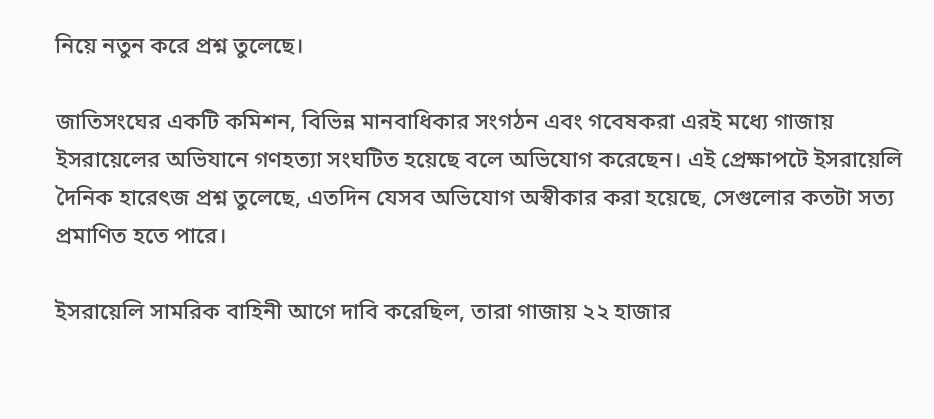নিয়ে নতুন করে প্রশ্ন তুলেছে।

জাতিসংঘের একটি কমিশন, বিভিন্ন মানবাধিকার সংগঠন এবং গবেষকরা এরই মধ্যে গাজায় ইসরায়েলের অভিযানে গণহত্যা সংঘটিত হয়েছে বলে অভিযোগ করেছেন। এই প্রেক্ষাপটে ইসরায়েলি দৈনিক হারেৎজ প্রশ্ন তুলেছে, এতদিন যেসব অভিযোগ অস্বীকার করা হয়েছে, সেগুলোর কতটা সত্য প্রমাণিত হতে পারে।

ইসরায়েলি সামরিক বাহিনী আগে দাবি করেছিল, তারা গাজায় ২২ হাজার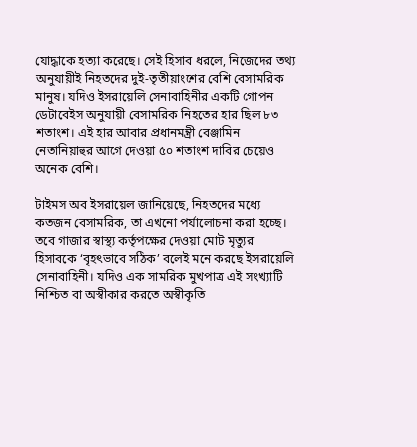যোদ্ধাকে হত্যা করেছে। সেই হিসাব ধরলে, নিজেদের তথ্য অনুযায়ীই নিহতদের দুই-তৃতীয়াংশের বেশি বেসামরিক মানুষ। যদিও ইসরায়েলি সেনাবাহিনীর একটি গোপন ডেটাবেইস অনুযায়ী বেসামরিক নিহতের হার ছিল ৮৩ শতাংশ। এই হার আবার প্রধানমন্ত্রী বেঞ্জামিন নেতানিয়াহুর আগে দেওয়া ৫০ শতাংশ দাবির চেয়েও অনেক বেশি।

টাইমস অব ইসরায়েল জানিয়েছে, নিহতদের মধ্যে কতজন বেসামরিক, তা এখনো পর্যালোচনা করা হচ্ছে। তবে গাজার স্বাস্থ্য কর্তৃপক্ষের দেওয়া মোট মৃত্যুর হিসাবকে ‘বৃহৎভাবে সঠিক’ বলেই মনে করছে ইসরায়েলি সেনাবাহিনী। যদিও এক সামরিক মুখপাত্র এই সংখ্যাটি নিশ্চিত বা অস্বীকার করতে অস্বীকৃতি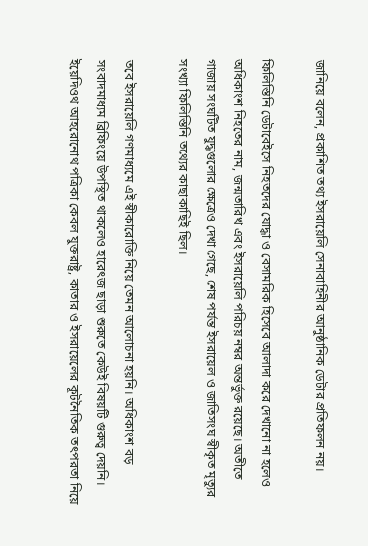জানিয়ে বলেন, প্রকাশিত তথ্য ইসরায়েলি সেনাবাহিনীর আনুষ্ঠানিক ডেটার প্রতিফলন নয়।

ফিলিস্তিনি ডেটাবেইসে নিহতদের যোদ্ধা ও বেসামরিক হিসেবে আলাদা করে দেখানো না হলেও অধিকাংশ নিহতের নাম, জন্মতারিখ এবং ইসরায়েলি পরিচয় নম্বর অন্তর্ভুক্ত রয়েছে। অতীতে গাজায় সংঘটিত যুদ্ধগুলোর ক্ষেত্রেও দেখা গেছে, শেষ পর্যন্ত ইসরায়েল ও জাতিসংঘ স্বীকৃত মৃত্যুর সংখ্যা ফিলিস্তিনি তথ্যের কাছাকাছিই ছিল।

তবে ইসরায়েলি গণমাধ্যমে এই স্বীকারোক্তি নিয়ে তেমন আলোচনা হয়নি। অধিকাংশ বড় সংবাদমাধ্যম ব্রিফিংয়ে উপস্থিত থাকলেও হারেৎজ ছাড়া শুরুতে কেউই বিষয়টি গুরুত্ব দেয়নি। ইয়েদিওথ আহরোনোথ পত্রিকা কেবল যুক্তরাষ্ট্র, কাতার ও ইসরায়েলের কূটনৈতিক তৎপরতা নিয়ে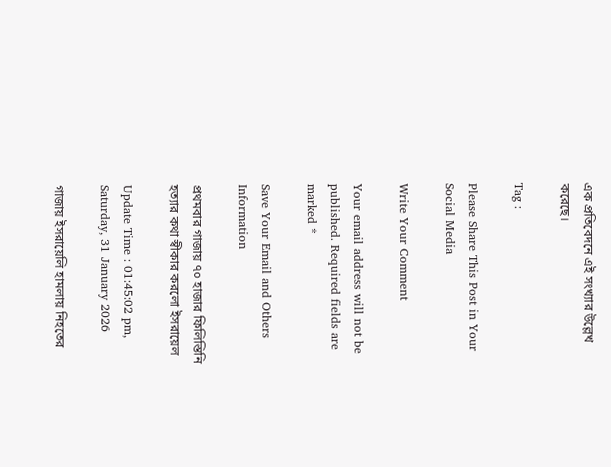এক প্রতিবেদনে এই সংখ্যার উল্লেখ করেছে।

Tag :

Please Share This Post in Your Social Media

Write Your Comment

Your email address will not be published. Required fields are marked *

Save Your Email and Others Information

প্রথমবার গাজায় ৭০ হাজার ফিলিস্তিনি হত্যার কথা স্বীকার করলো ইসরায়েল

Update Time : 01:45:02 pm, Saturday, 31 January 2026

গাজায় ইসরায়েলি হামলায় নিহতের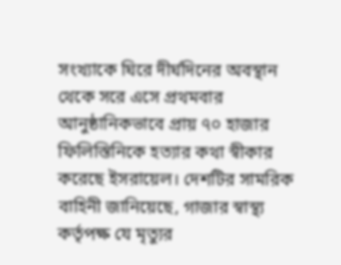সংখ্যাকে ঘিরে দীর্ঘদিনের অবস্থান থেকে সরে এসে প্রথমবার আনুষ্ঠানিকভাবে প্রায় ৭০ হাজার ফিলিস্তিনিকে হত্যার কথা স্বীকার করেছে ইসরায়েল। দেশটির সামরিক বাহিনী জানিয়েছে, গাজার স্বাস্থ্য কর্তৃপক্ষ যে মৃত্যুর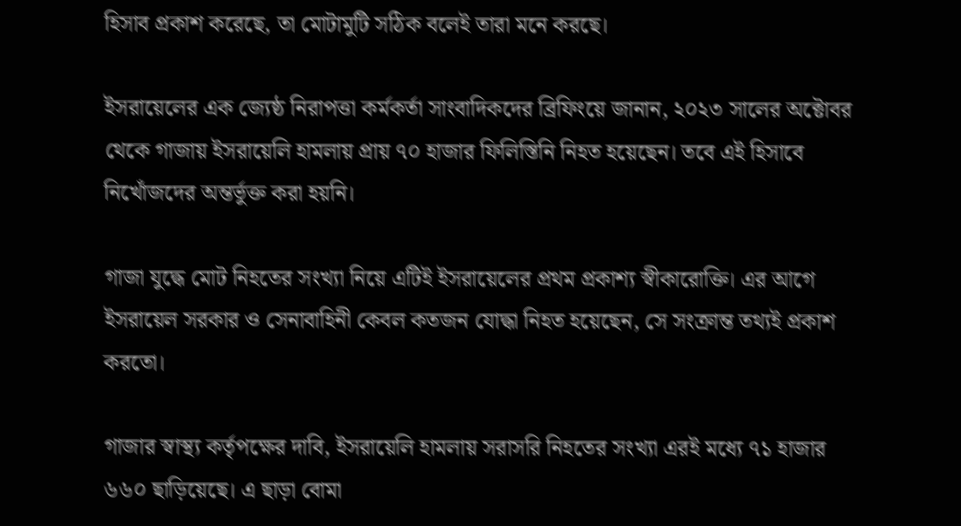হিসাব প্রকাশ করেছে, তা মোটামুটি সঠিক বলেই তারা মনে করছে।

ইসরায়েলের এক জ্যেষ্ঠ নিরাপত্তা কর্মকর্তা সাংবাদিকদের ব্রিফিংয়ে জানান, ২০২৩ সালের অক্টোবর থেকে গাজায় ইসরায়েলি হামলায় প্রায় ৭০ হাজার ফিলিস্তিনি নিহত হয়েছেন। তবে এই হিসাবে নিখোঁজদের অন্তর্ভুক্ত করা হয়নি।

গাজা যুদ্ধে মোট নিহতের সংখ্যা নিয়ে এটিই ইসরায়েলের প্রথম প্রকাশ্য স্বীকারোক্তি। এর আগে ইসরায়েল সরকার ও সেনাবাহিনী কেবল কতজন যোদ্ধা নিহত হয়েছেন, সে সংক্রান্ত তথ্যই প্রকাশ করতো।

গাজার স্বাস্থ্য কর্তৃপক্ষের দাবি, ইসরায়েলি হামলায় সরাসরি নিহতের সংখ্যা এরই মধ্যে ৭১ হাজার ৬৬০ ছাড়িয়েছে। এ ছাড়া বোমা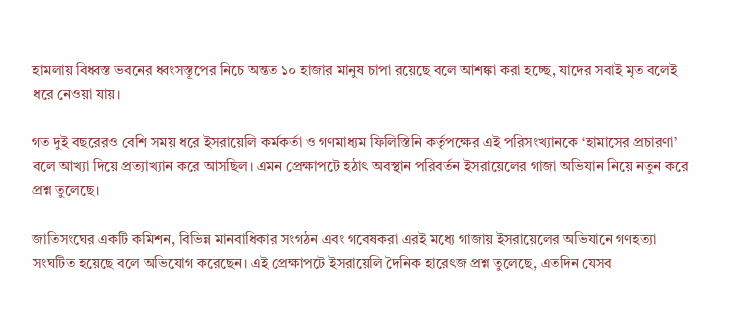হামলায় বিধ্বস্ত ভবনের ধ্বংসস্তূপের নিচে অন্তত ১০ হাজার মানুষ চাপা রয়েছে বলে আশঙ্কা করা হচ্ছে, যাদের সবাই মৃত বলেই ধরে নেওয়া যায়।

গত দুই বছরেরও বেশি সময় ধরে ইসরায়েলি কর্মকর্তা ও গণমাধ্যম ফিলিস্তিনি কর্তৃপক্ষের এই পরিসংখ্যানকে ‘হামাসের প্রচারণা’ বলে আখ্যা দিয়ে প্রত্যাখ্যান করে আসছিল। এমন প্রেক্ষাপটে হঠাৎ অবস্থান পরিবর্তন ইসরায়েলের গাজা অভিযান নিয়ে নতুন করে প্রশ্ন তুলেছে।

জাতিসংঘের একটি কমিশন, বিভিন্ন মানবাধিকার সংগঠন এবং গবেষকরা এরই মধ্যে গাজায় ইসরায়েলের অভিযানে গণহত্যা সংঘটিত হয়েছে বলে অভিযোগ করেছেন। এই প্রেক্ষাপটে ইসরায়েলি দৈনিক হারেৎজ প্রশ্ন তুলেছে, এতদিন যেসব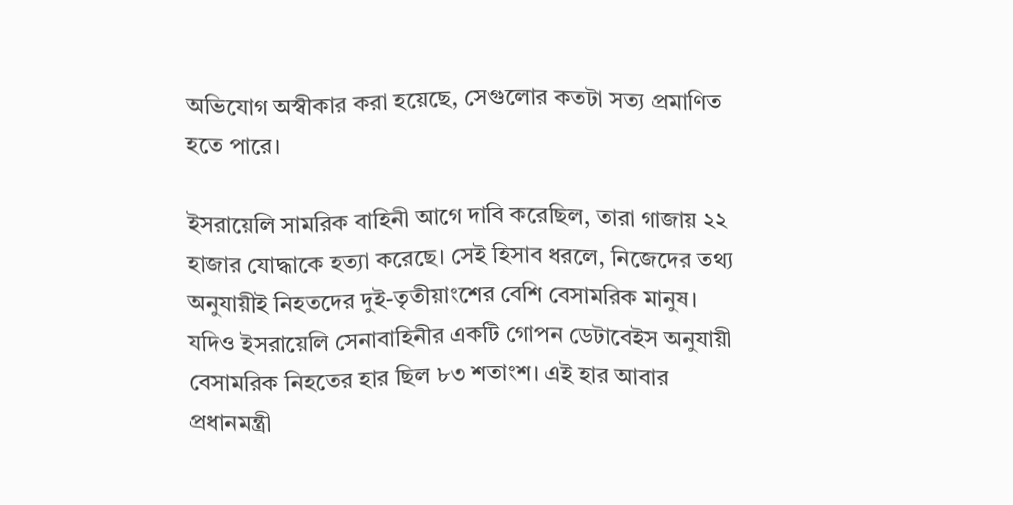অভিযোগ অস্বীকার করা হয়েছে, সেগুলোর কতটা সত্য প্রমাণিত হতে পারে।

ইসরায়েলি সামরিক বাহিনী আগে দাবি করেছিল, তারা গাজায় ২২ হাজার যোদ্ধাকে হত্যা করেছে। সেই হিসাব ধরলে, নিজেদের তথ্য অনুযায়ীই নিহতদের দুই-তৃতীয়াংশের বেশি বেসামরিক মানুষ। যদিও ইসরায়েলি সেনাবাহিনীর একটি গোপন ডেটাবেইস অনুযায়ী বেসামরিক নিহতের হার ছিল ৮৩ শতাংশ। এই হার আবার প্রধানমন্ত্রী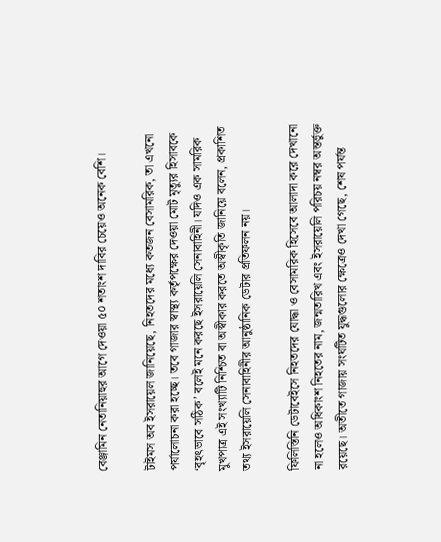বেঞ্জামিন নেতানিয়াহুর আগে দেওয়া ৫০ শতাংশ দাবির চেয়েও অনেক বেশি।

টাইমস অব ইসরায়েল জানিয়েছে, নিহতদের মধ্যে কতজন বেসামরিক, তা এখনো পর্যালোচনা করা হচ্ছে। তবে গাজার স্বাস্থ্য কর্তৃপক্ষের দেওয়া মোট মৃত্যুর হিসাবকে ‘বৃহৎভাবে সঠিক’ বলেই মনে করছে ইসরায়েলি সেনাবাহিনী। যদিও এক সামরিক মুখপাত্র এই সংখ্যাটি নিশ্চিত বা অস্বীকার করতে অস্বীকৃতি জানিয়ে বলেন, প্রকাশিত তথ্য ইসরায়েলি সেনাবাহিনীর আনুষ্ঠানিক ডেটার প্রতিফলন নয়।

ফিলিস্তিনি ডেটাবেইসে নিহতদের যোদ্ধা ও বেসামরিক হিসেবে আলাদা করে দেখানো না হলেও অধিকাংশ নিহতের নাম, জন্মতারিখ এবং ইসরায়েলি পরিচয় নম্বর অন্তর্ভুক্ত রয়েছে। অতীতে গাজায় সংঘটিত যুদ্ধগুলোর ক্ষেত্রেও দেখা গেছে, শেষ পর্যন্ত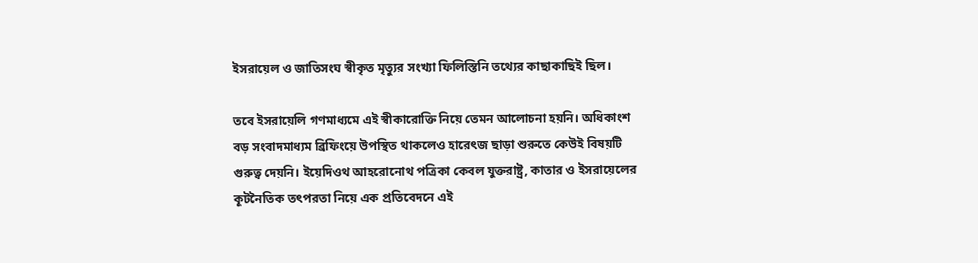ইসরায়েল ও জাতিসংঘ স্বীকৃত মৃত্যুর সংখ্যা ফিলিস্তিনি তথ্যের কাছাকাছিই ছিল।

তবে ইসরায়েলি গণমাধ্যমে এই স্বীকারোক্তি নিয়ে তেমন আলোচনা হয়নি। অধিকাংশ বড় সংবাদমাধ্যম ব্রিফিংয়ে উপস্থিত থাকলেও হারেৎজ ছাড়া শুরুতে কেউই বিষয়টি গুরুত্ব দেয়নি। ইয়েদিওথ আহরোনোথ পত্রিকা কেবল যুক্তরাষ্ট্র, কাতার ও ইসরায়েলের কূটনৈতিক তৎপরতা নিয়ে এক প্রতিবেদনে এই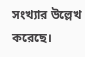সংখ্যার উল্লেখ করেছে।